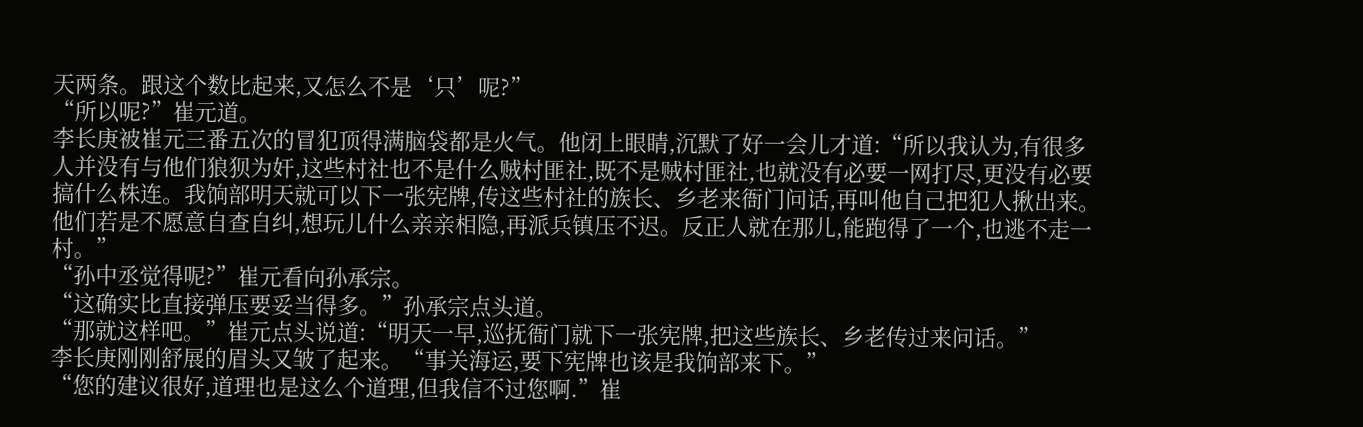天两条。跟这个数比起来,又怎么不是‘只’呢?”
“所以呢?”崔元道。
李长庚被崔元三番五次的冒犯顶得满脑袋都是火气。他闭上眼睛,沉默了好一会儿才道:“所以我认为,有很多人并没有与他们狼狈为奸,这些村社也不是什么贼村匪社,既不是贼村匪社,也就没有必要一网打尽,更没有必要搞什么株连。我饷部明天就可以下一张宪牌,传这些村社的族长、乡老来衙门问话,再叫他自己把犯人揪出来。他们若是不愿意自查自纠,想玩儿什么亲亲相隐,再派兵镇压不迟。反正人就在那儿,能跑得了一个,也逃不走一村。”
“孙中丞觉得呢?”崔元看向孙承宗。
“这确实比直接弹压要妥当得多。”孙承宗点头道。
“那就这样吧。”崔元点头说道:“明天一早,巡抚衙门就下一张宪牌,把这些族长、乡老传过来问话。”
李长庚刚刚舒展的眉头又皱了起来。“事关海运,要下宪牌也该是我饷部来下。”
“您的建议很好,道理也是这么个道理,但我信不过您啊.”崔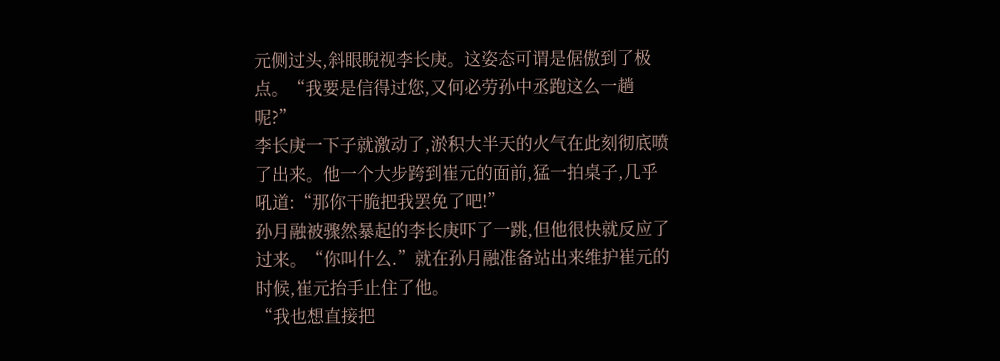元侧过头,斜眼睨视李长庚。这姿态可谓是倨傲到了极点。“我要是信得过您,又何必劳孙中丞跑这么一趟呢?”
李长庚一下子就激动了,淤积大半天的火气在此刻彻底喷了出来。他一个大步跨到崔元的面前,猛一拍桌子,几乎吼道:“那你干脆把我罢免了吧!”
孙月融被骤然暴起的李长庚吓了一跳,但他很快就反应了过来。“你叫什么.”就在孙月融准备站出来维护崔元的时候,崔元抬手止住了他。
“我也想直接把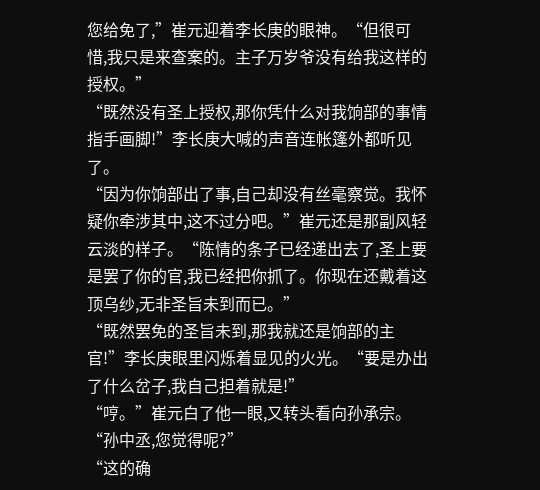您给免了,”崔元迎着李长庚的眼神。“但很可惜,我只是来查案的。主子万岁爷没有给我这样的授权。”
“既然没有圣上授权,那你凭什么对我饷部的事情指手画脚!”李长庚大喊的声音连帐篷外都听见了。
“因为你饷部出了事,自己却没有丝毫察觉。我怀疑你牵涉其中,这不过分吧。”崔元还是那副风轻云淡的样子。“陈情的条子已经递出去了,圣上要是罢了你的官,我已经把你抓了。你现在还戴着这顶乌纱,无非圣旨未到而已。”
“既然罢免的圣旨未到,那我就还是饷部的主官!”李长庚眼里闪烁着显见的火光。“要是办出了什么岔子,我自己担着就是!”
“哼。”崔元白了他一眼,又转头看向孙承宗。“孙中丞,您觉得呢?”
“这的确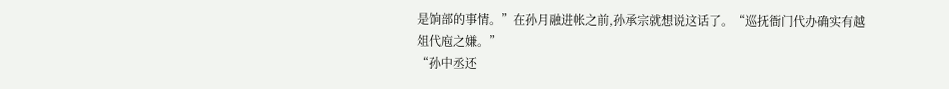是饷部的事情。”在孙月融进帐之前,孙承宗就想说这话了。“巡抚衙门代办确实有越俎代庖之嫌。”
“孙中丞还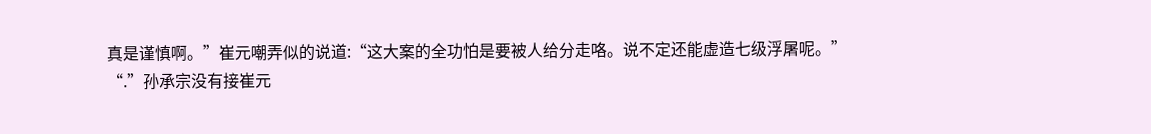真是谨慎啊。”崔元嘲弄似的说道:“这大案的全功怕是要被人给分走咯。说不定还能虚造七级浮屠呢。”
“.”孙承宗没有接崔元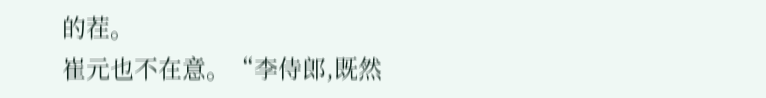的茬。
崔元也不在意。“李侍郎,既然